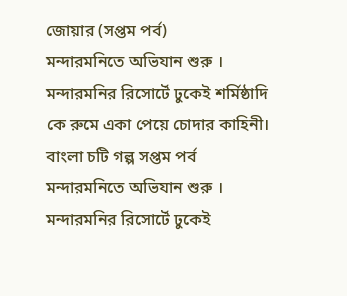জোয়ার (সপ্তম পর্ব)
মন্দারমনিতে অভিযান শুরু । মন্দারমনির রিসোর্টে ঢুকেই শর্মিষ্ঠাদি কে রুমে একা পেয়ে চোদার কাহিনী। বাংলা চটি গল্প সপ্তম পর্ব
মন্দারমনিতে অভিযান শুরু । মন্দারমনির রিসোর্টে ঢুকেই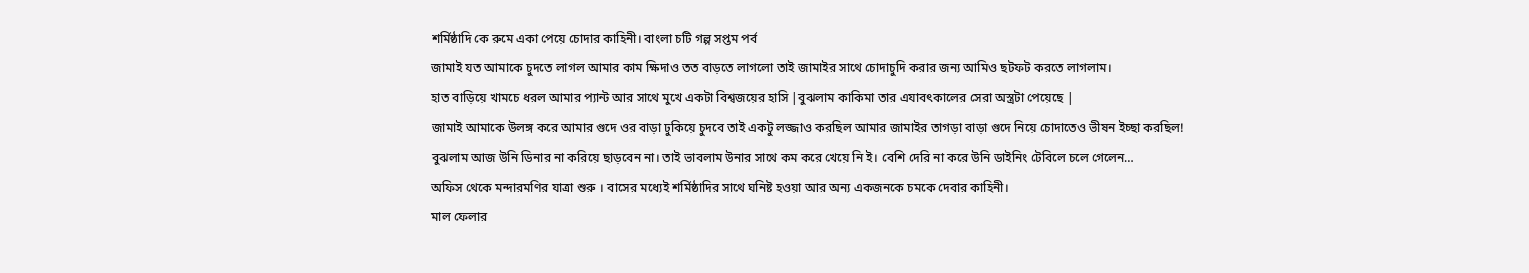শর্মিষ্ঠাদি কে রুমে একা পেয়ে চোদার কাহিনী। বাংলা চটি গল্প সপ্তম পর্ব
জামাই যত আমাকে চুদতে লাগল আমার কাম ক্ষিদাও তত বাড়তে লাগলো তাই জামাইর সাথে চোদাচুদি করার জন্য আমিও ছটফট করতে লাগলাম।
হাত বাড়িয়ে খামচে ধরল আমার প্যান্ট আর সাথে মুখে একটা বিশ্বজয়ের হাসি |বুঝলাম কাকিমা তার এযাবৎকালের সেরা অস্ত্রটা পেয়েছে |
জামাই আমাকে উলঙ্গ করে আমার গুদে ওর বাড়া ঢুকিয়ে চুদবে তাই একটু লজ্জাও করছিল আমার জামাইর তাগড়া বাড়া গুদে নিয়ে চোদাতেও ভীষন ইচ্ছা করছিল!
বুঝলাম আজ উনি ডিনার না করিয়ে ছাড়বেন না। তাই ভাবলাম উনার সাথে কম করে খেয়ে নি ই। বেশি দেরি না করে উনি ডাইনিং টেবিলে চলে গেলেন…
অফিস থেকে মন্দারমণির যাত্রা শুরু । বাসের মধ্যেই শর্মিষ্ঠাদির সাথে ঘনিষ্ট হওয়া আর অন্য একজনকে চমকে দেবার কাহিনী।
মাল ফেলার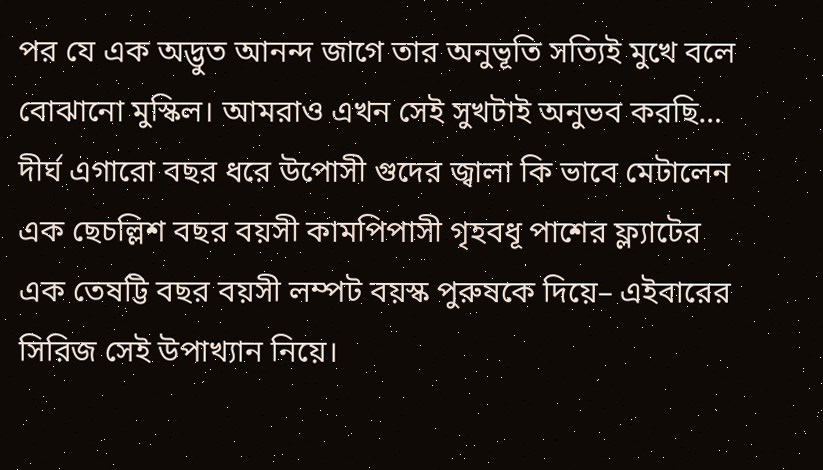পর যে এক অদ্ভুত আনন্দ জাগে তার অনুভূতি সত্যিই মুখে বলে বোঝানো মুস্কিল। আমরাও এখন সেই সুখটাই অনুভব করছি…
দীর্ঘ এগারো বছর ধরে উপোসী গুদের জ্বালা কি ভাবে মেটালেন এক ছেচল্লিশ বছর বয়সী কামপিপাসী গৃহবধূ পাশের ফ্ল্যাটের এক তেষট্টি বছর বয়সী লম্পট বয়স্ক পুরুষকে দিয়ে– এইবারের সিরিজ সেই উপাখ্যান নিয়ে।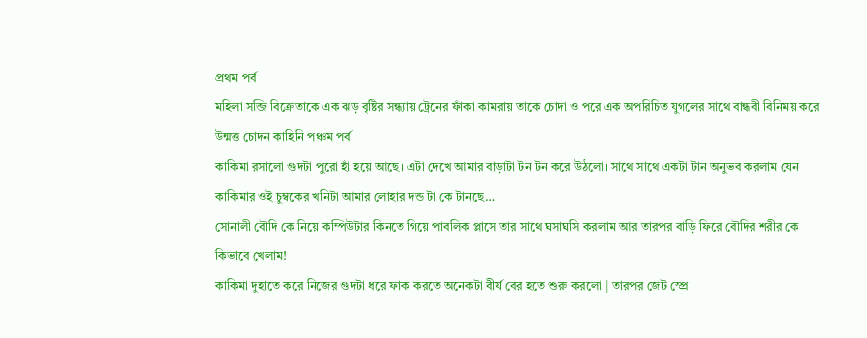প্রথম পর্ব
মহিলা সব্জি বিক্রেতাকে এক ঝড় বৃষ্টির সন্ধ্যায় ট্রেনের ফাঁকা কামরায় তাকে চোদা ও পরে এক অপরিচিত যুগলের সাথে বান্ধবী বিনিময় করে উন্মত্ত চোদন কাহিনি পঞ্চম পর্ব
কাকিমা রসালো গুদটা পুরো হাঁ হয়ে আছে। এটা দেখে আমার বাড়াটা টন টন করে উঠলো। সাথে সাথে একটা টান অনুভব করলাম যেন কাকিমার ওই চুম্বকের খনিটা আমার লোহার দন্ড টা কে টানছে…
সোনালী বৌদি কে নিয়ে কম্পিউটার কিনতে গিয়ে পাবলিক প্লাসে তার সাথে ঘসাঘসি করলাম আর তারপর বাড়ি ফিরে বৌদির শরীর কে কিভাবে খেলাম!
কাকিমা দুহাতে করে নিজের গুদটা ধরে ফাক করতে অনেকটা বীর্য বের হতে শুরু করলো | তারপর জেট স্প্রে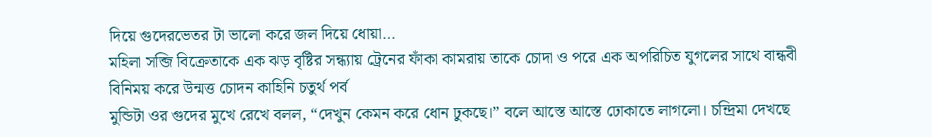দিয়ে গুদেরভেতর টা ভালো করে জল দিয়ে ধোয়া…
মহিলা সব্জি বিক্রেতাকে এক ঝড় বৃষ্টির সন্ধ্যায় ট্রেনের ফাঁকা কামরায় তাকে চোদা ও পরে এক অপরিচিত যুগলের সাথে বান্ধবী বিনিময় করে উন্মত্ত চোদন কাহিনি চতুর্থ পর্ব
মুন্ডিটা ওর গুদের মুখে রেখে বলল, “দেখুন কেমন করে ধোন ঢুকছে।” বলে আস্তে আস্তে ঢোকাতে লাগলো। চন্দ্রিমা দেখছে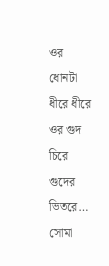ওর ধোনটা ধীরে ধীরে ওর গুদ চিরে গুদের ভিতরে…
সোমা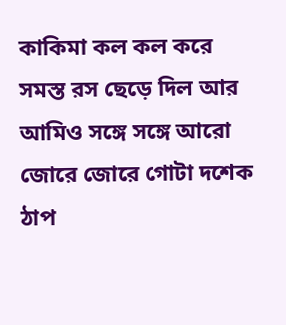কাকিমা কল কল করে সমস্ত রস ছেড়ে দিল আর আমিও সঙ্গে সঙ্গে আরো জোরে জোরে গোটা দশেক ঠাপ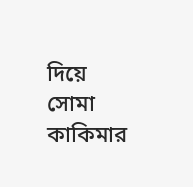দিয়ে সোমা কাকিমার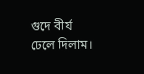গুদে বীর্য ঢেলে দিলাম।